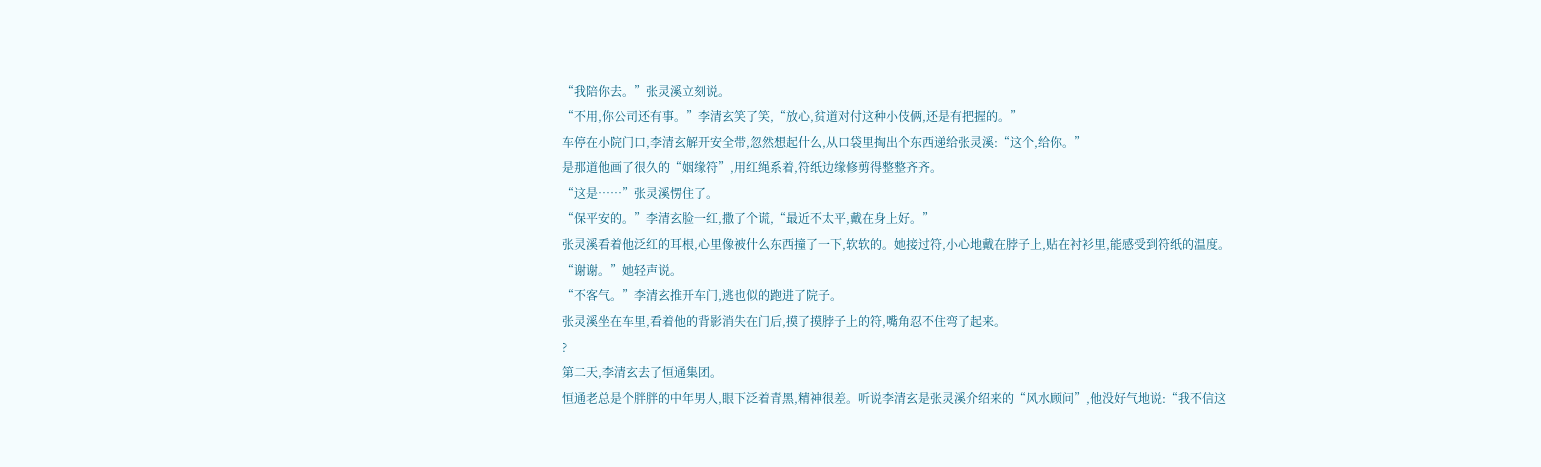“我陪你去。”张灵溪立刻说。
“不用,你公司还有事。”李清玄笑了笑,“放心,贫道对付这种小伎俩,还是有把握的。”
车停在小院门口,李清玄解开安全带,忽然想起什么,从口袋里掏出个东西递给张灵溪:“这个,给你。”
是那道他画了很久的“姻缘符”,用红绳系着,符纸边缘修剪得整整齐齐。
“这是……”张灵溪愣住了。
“保平安的。”李清玄脸一红,撒了个谎,“最近不太平,戴在身上好。”
张灵溪看着他泛红的耳根,心里像被什么东西撞了一下,软软的。她接过符,小心地戴在脖子上,贴在衬衫里,能感受到符纸的温度。
“谢谢。”她轻声说。
“不客气。”李清玄推开车门,逃也似的跑进了院子。
张灵溪坐在车里,看着他的背影消失在门后,摸了摸脖子上的符,嘴角忍不住弯了起来。
?
第二天,李清玄去了恒通集团。
恒通老总是个胖胖的中年男人,眼下泛着青黑,精神很差。听说李清玄是张灵溪介绍来的“风水顾问”,他没好气地说:“我不信这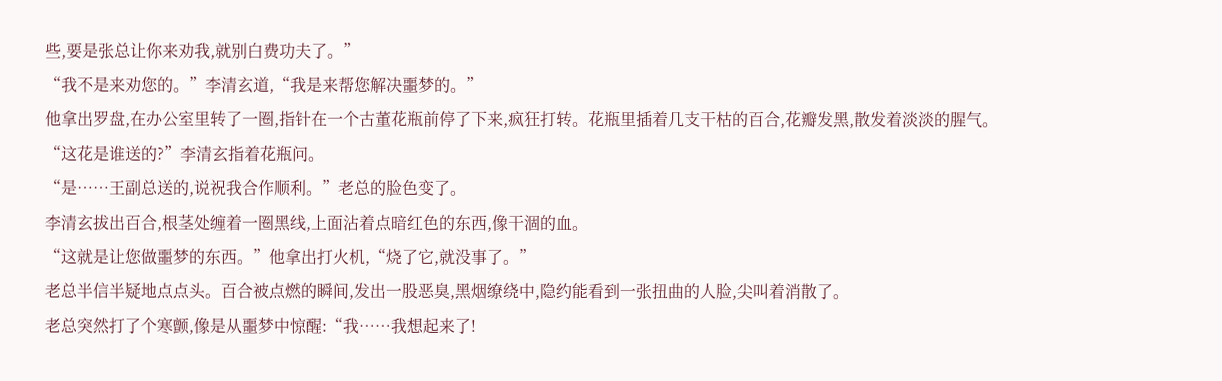些,要是张总让你来劝我,就别白费功夫了。”
“我不是来劝您的。”李清玄道,“我是来帮您解决噩梦的。”
他拿出罗盘,在办公室里转了一圈,指针在一个古董花瓶前停了下来,疯狂打转。花瓶里插着几支干枯的百合,花瓣发黑,散发着淡淡的腥气。
“这花是谁送的?”李清玄指着花瓶问。
“是……王副总送的,说祝我合作顺利。”老总的脸色变了。
李清玄拔出百合,根茎处缠着一圈黑线,上面沾着点暗红色的东西,像干涸的血。
“这就是让您做噩梦的东西。”他拿出打火机,“烧了它,就没事了。”
老总半信半疑地点点头。百合被点燃的瞬间,发出一股恶臭,黑烟缭绕中,隐约能看到一张扭曲的人脸,尖叫着消散了。
老总突然打了个寒颤,像是从噩梦中惊醒:“我……我想起来了!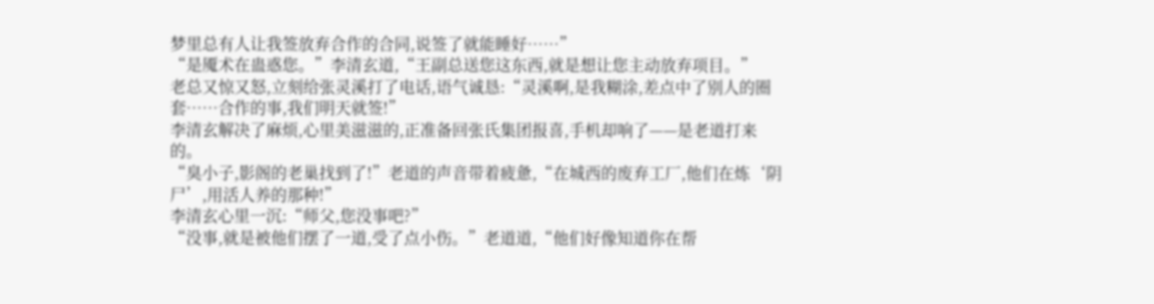梦里总有人让我签放弃合作的合同,说签了就能睡好……”
“是魇术在蛊惑您。”李清玄道,“王副总送您这东西,就是想让您主动放弃项目。”
老总又惊又怒,立刻给张灵溪打了电话,语气诚恳:“灵溪啊,是我糊涂,差点中了别人的圈套……合作的事,我们明天就签!”
李清玄解决了麻烦,心里美滋滋的,正准备回张氏集团报喜,手机却响了——是老道打来的。
“臭小子,影阁的老巢找到了!”老道的声音带着疲惫,“在城西的废弃工厂,他们在炼‘阴尸’,用活人养的那种!”
李清玄心里一沉:“师父,您没事吧?”
“没事,就是被他们摆了一道,受了点小伤。”老道道,“他们好像知道你在帮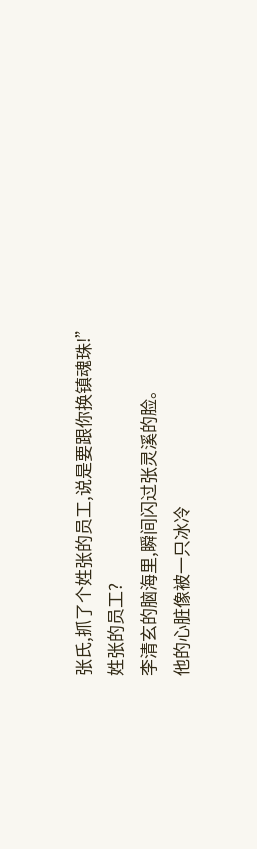张氏,抓了个姓张的员工,说是要跟你换镇魂珠!”
姓张的员工?
李清玄的脑海里,瞬间闪过张灵溪的脸。
他的心脏像被一只冰冷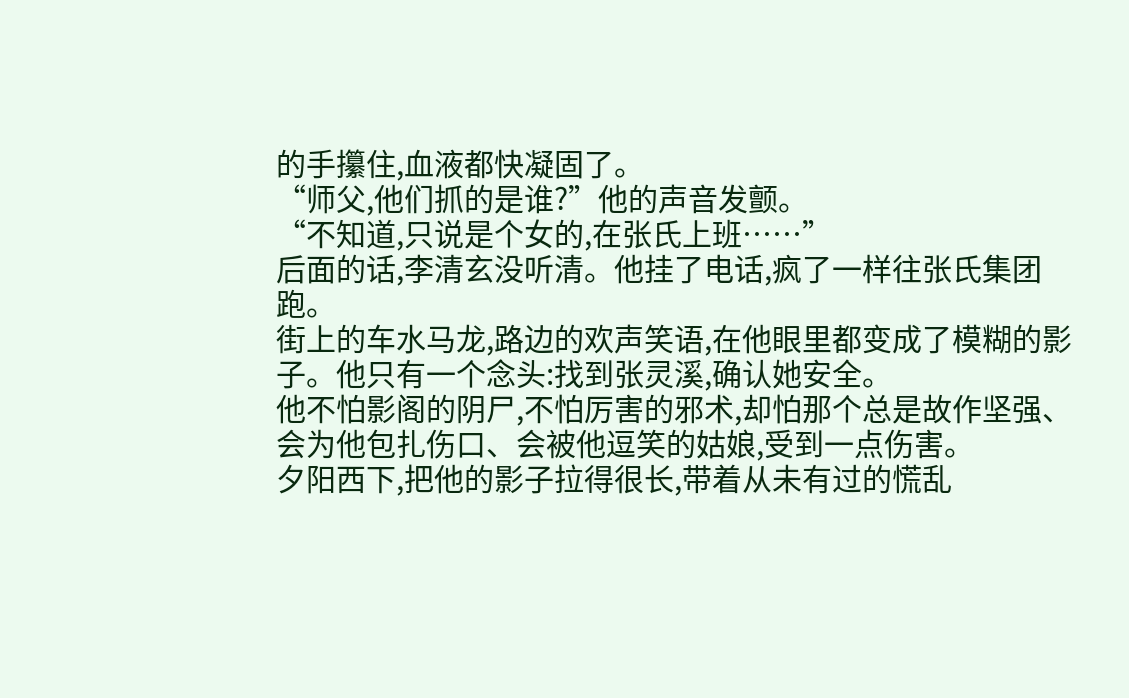的手攥住,血液都快凝固了。
“师父,他们抓的是谁?”他的声音发颤。
“不知道,只说是个女的,在张氏上班……”
后面的话,李清玄没听清。他挂了电话,疯了一样往张氏集团跑。
街上的车水马龙,路边的欢声笑语,在他眼里都变成了模糊的影子。他只有一个念头:找到张灵溪,确认她安全。
他不怕影阁的阴尸,不怕厉害的邪术,却怕那个总是故作坚强、会为他包扎伤口、会被他逗笑的姑娘,受到一点伤害。
夕阳西下,把他的影子拉得很长,带着从未有过的慌乱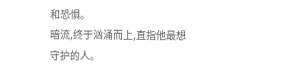和恐惧。
暗流,终于汹涌而上,直指他最想守护的人。